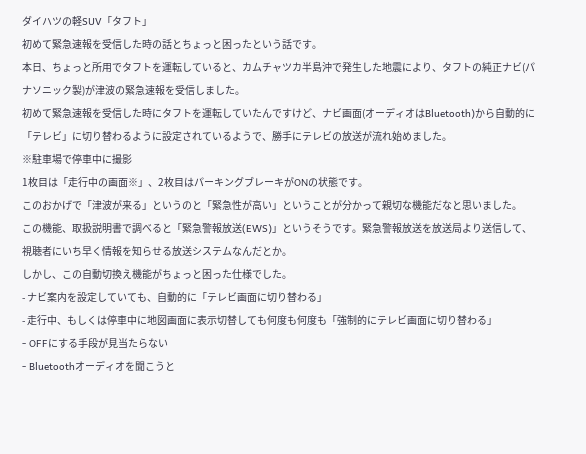ダイハツの軽SUV「タフト」
初めて緊急速報を受信した時の話とちょっと困ったという話です。
本日、ちょっと所用でタフトを運転していると、カムチャツカ半島沖で発生した地震により、タフトの純正ナビ(パナソニック製)が津波の緊急速報を受信しました。
初めて緊急速報を受信した時にタフトを運転していたんですけど、ナビ画面(オーディオはBluetooth)から自動的に「テレビ」に切り替わるように設定されているようで、勝手にテレビの放送が流れ始めました。
※駐車場で停車中に撮影
1枚目は「走行中の画面※」、2枚目はパーキングブレーキがONの状態です。
このおかげで「津波が来る」というのと「緊急性が高い」ということが分かって親切な機能だなと思いました。
この機能、取扱説明書で調べると「緊急警報放送(EWS)」というそうです。緊急警報放送を放送局より送信して、視聴者にいち早く情報を知らせる放送システムなんだとか。
しかし、この自動切換え機能がちょっと困った仕様でした。
- ナビ案内を設定していても、自動的に「テレビ画面に切り替わる」
- 走行中、もしくは停車中に地図画面に表示切替しても何度も何度も「強制的にテレビ画面に切り替わる」
- OFFにする手段が見当たらない
- Bluetoothオーディオを聞こうと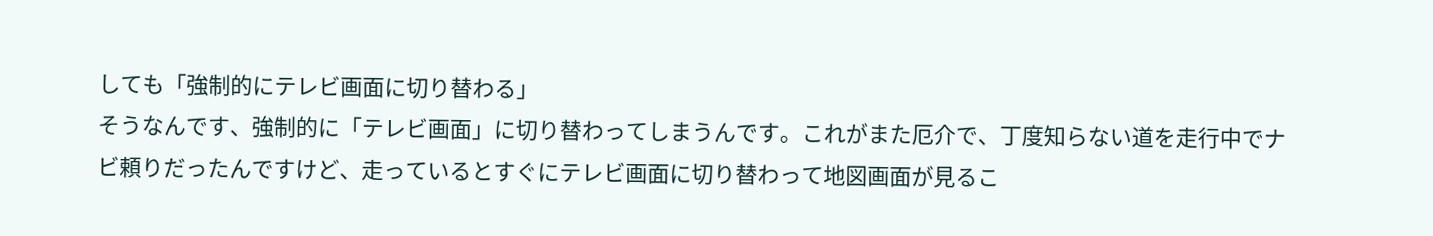しても「強制的にテレビ画面に切り替わる」
そうなんです、強制的に「テレビ画面」に切り替わってしまうんです。これがまた厄介で、丁度知らない道を走行中でナビ頼りだったんですけど、走っているとすぐにテレビ画面に切り替わって地図画面が見るこ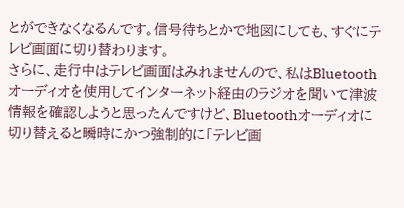とができなくなるんです。信号待ちとかで地図にしても、すぐにテレビ画面に切り替わります。
さらに、走行中はテレビ画面はみれませんので、私はBluetoothオーディオを使用してインターネット経由のラジオを聞いて津波情報を確認しようと思ったんですけど、Bluetoothオーディオに切り替えると瞬時にかつ強制的に「テレビ画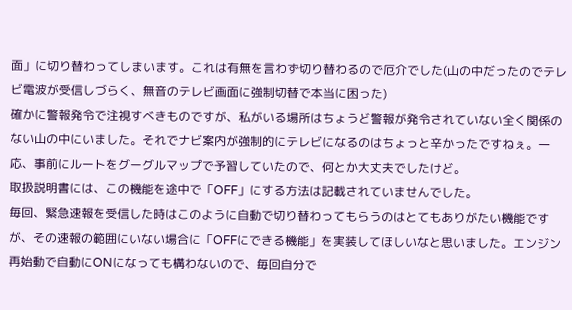面」に切り替わってしまいます。これは有無を言わず切り替わるので厄介でした(山の中だったのでテレビ電波が受信しづらく、無音のテレビ画面に強制切替で本当に困った)
確かに警報発令で注視すべきものですが、私がいる場所はちょうど警報が発令されていない全く関係のない山の中にいました。それでナビ案内が強制的にテレビになるのはちょっと辛かったですねぇ。一応、事前にルートをグーグルマップで予習していたので、何とか大丈夫でしたけど。
取扱説明書には、この機能を途中で「OFF」にする方法は記載されていませんでした。
毎回、緊急速報を受信した時はこのように自動で切り替わってもらうのはとてもありがたい機能ですが、その速報の範囲にいない場合に「OFFにできる機能」を実装してほしいなと思いました。エンジン再始動で自動にONになっても構わないので、毎回自分で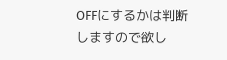OFFにするかは判断しますので欲し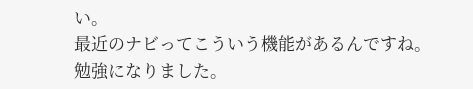い。
最近のナビってこういう機能があるんですね。
勉強になりました。